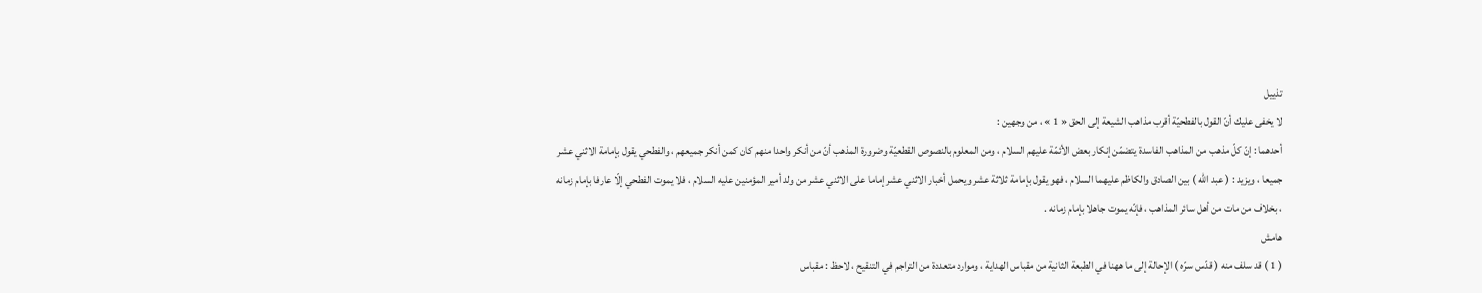تذييل
لا يخفى عليك أنّ القول بالفطحيّة أقرب مذاهب الشيعة إلى الحق « 1 » ، من وجهين :
أحدهما : إنّ كلّ مذهب من المذاهب الفاسدة يتضمّن إنكار بعض الأئمّة عليهم السلام ، ومن المعلوم بالنصوص القطعيّة وضرورة المذهب أنّ من أنكر واحدا منهم كان كمن أنكر جميعهم ، والفطحي يقول بإمامة الاثني عشر جميعا ، ويزيد : ( عبد اللّه ) بين الصادق والكاظم عليهما السلام ، فهو يقول بإمامة ثلاثة عشر ويحمل أخبار الاثني عشر إماما على الاثني عشر من ولد أمير المؤمنين عليه السلام ، فلا يموت الفطحي إلّا عارفا بإمام زمانه ، بخلاف من مات من أهل سائر المذاهب ، فإنّه يموت جاهلا بإمام زمانه .
هامش
( 1 ) قد سلف منه ( قدّس سرّه ) الإحالة إلى ما ههنا في الطبعة الثانية من مقباس الهداية ، وموارد متعددة من التراجم في التنقيح ، لاحظ : مقباس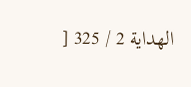الهداية 2 / 325 [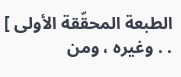الطبعة المحقّقة الأولى ] . . وغيره ، ومن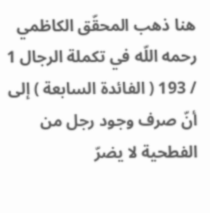هنا ذهب المحقّق الكاظمي رحمه اللّه في تكملة الرجال 1 / 193 ( الفائدة السابعة ) إلى أنّ صرف وجود رجل من الفطحية لا يضرّ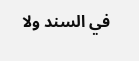في السند ولا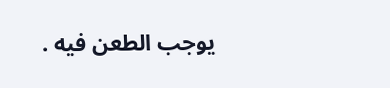يوجب الطعن فيه .